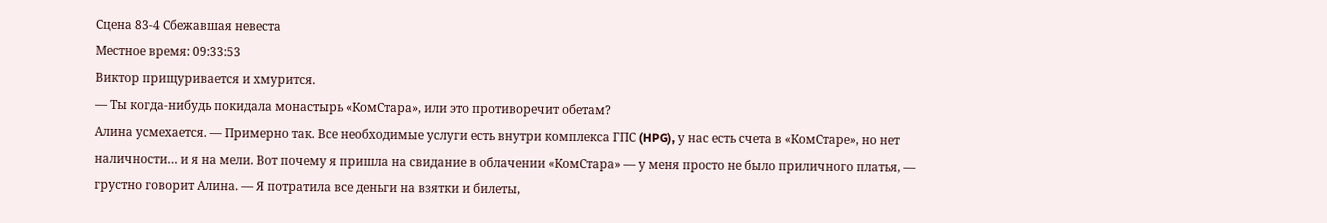Сцена 83-4 Сбежавшая невеста
Местное время: 09:33:53
Виктор прищуривается и хмурится.
— Ты когда-нибудь покидала монастырь «КомСтара», или это противоречит обетам?
Алина усмехается. — Примерно так. Все необходимые услуги есть внутри комплекса ГПС (HPG), у нас есть счета в «КомСтаре», но нет наличности… и я на мели. Вот почему я пришла на свидание в облачении «КомСтара» — у меня просто не было приличного платья, — грустно говорит Алина. — Я потратила все деньги на взятки и билеты,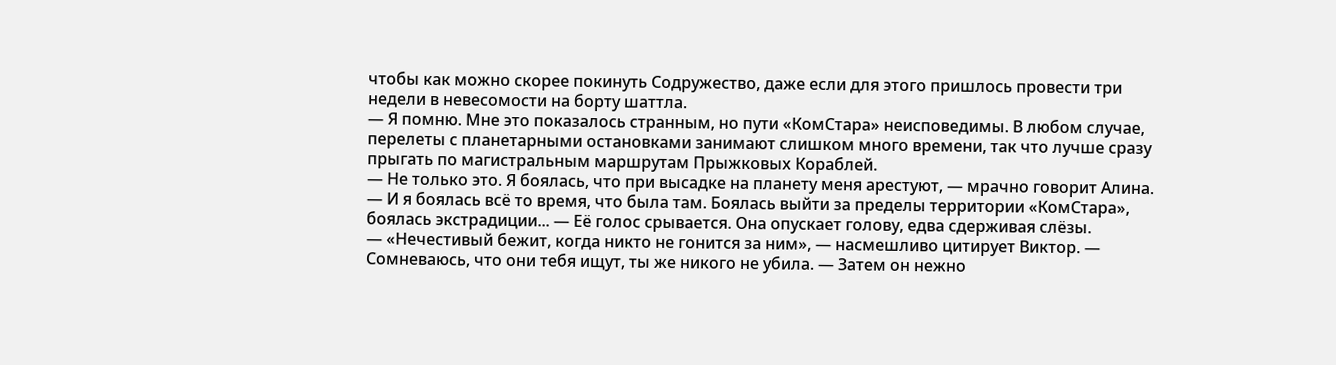чтобы как можно скорее покинуть Содружество, даже если для этого пришлось провести три недели в невесомости на борту шаттла.
— Я помню. Мне это показалось странным, но пути «КомСтара» неисповедимы. В любом случае, перелеты с планетарными остановками занимают слишком много времени, так что лучше сразу прыгать по магистральным маршрутам Прыжковых Кораблей.
— Не только это. Я боялась, что при высадке на планету меня арестуют, — мрачно говорит Алина. — И я боялась всё то время, что была там. Боялась выйти за пределы территории «КомСтара», боялась экстрадиции... — Её голос срывается. Она опускает голову, едва сдерживая слёзы.
— «Нечестивый бежит, когда никто не гонится за ним», — насмешливо цитирует Виктор. — Сомневаюсь, что они тебя ищут, ты же никого не убила. — Затем он нежно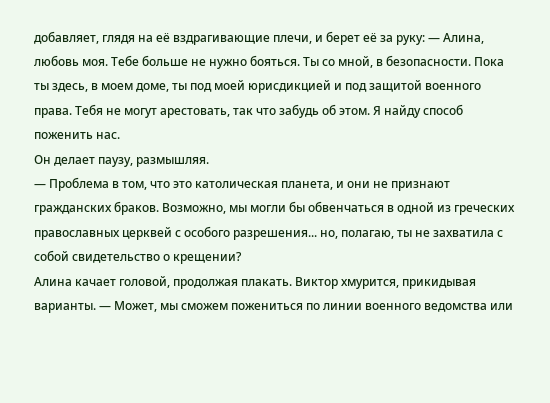добавляет, глядя на её вздрагивающие плечи, и берет её за руку: — Алина, любовь моя. Тебе больше не нужно бояться. Ты со мной, в безопасности. Пока ты здесь, в моем доме, ты под моей юрисдикцией и под защитой военного права. Тебя не могут арестовать, так что забудь об этом. Я найду способ поженить нас.
Он делает паузу, размышляя.
— Проблема в том, что это католическая планета, и они не признают гражданских браков. Возможно, мы могли бы обвенчаться в одной из греческих православных церквей с особого разрешения... но, полагаю, ты не захватила с собой свидетельство о крещении?
Алина качает головой, продолжая плакать. Виктор хмурится, прикидывая варианты. — Может, мы сможем пожениться по линии военного ведомства или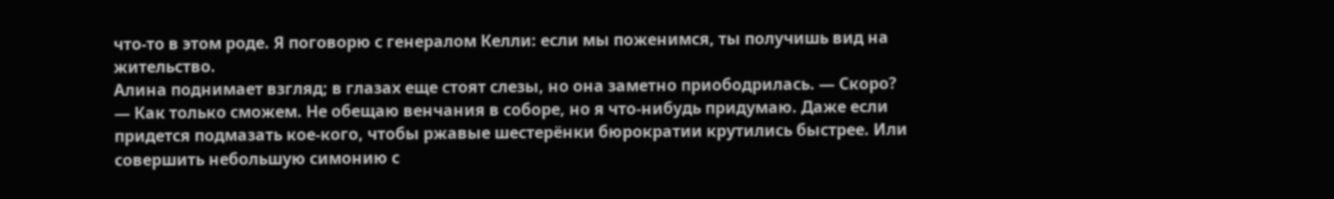что-то в этом роде. Я поговорю с генералом Келли: если мы поженимся, ты получишь вид на жительство.
Алина поднимает взгляд; в глазах еще стоят слезы, но она заметно приободрилась. — Скоро?
— Как только сможем. Не обещаю венчания в соборе, но я что-нибудь придумаю. Даже если придется подмазать кое-кого, чтобы ржавые шестерёнки бюрократии крутились быстрее. Или совершить небольшую симонию с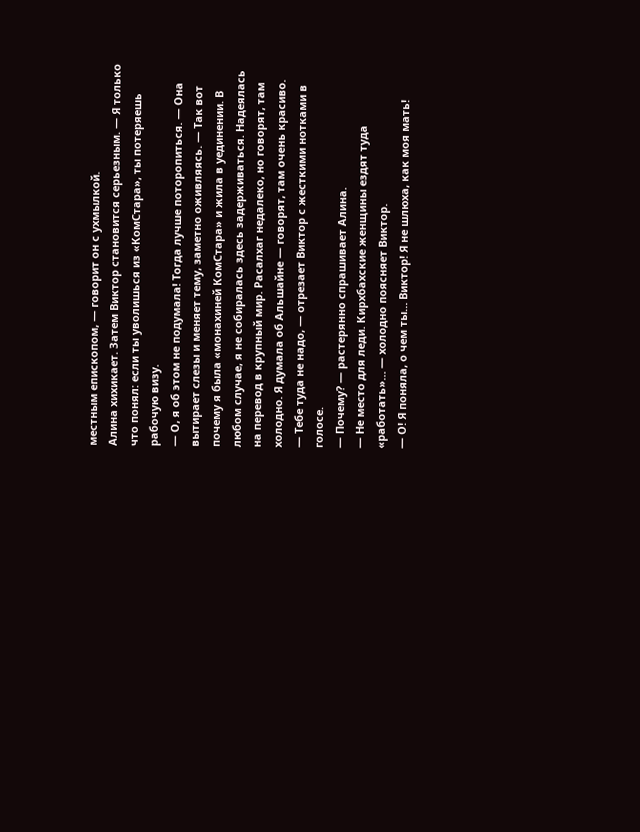местным епископом, — говорит он с ухмылкой.
Алина хихикает. Затем Виктор становится серьезным. — Я только что понял: если ты уволишься из «КомСтара», ты потеряешь рабочую визу.
— О, я об этом не подумала! Тогда лучше поторопиться. — Она вытирает слезы и меняет тему, заметно оживляясь. — Так вот почему я была «монахиней КомСтара» и жила в уединении. В любом случае, я не собиралась здесь задерживаться. Надеялась на перевод в крупный мир. Расалхаг недалеко, но говорят, там холодно. Я думала об Альшайне — говорят, там очень красиво.
— Тебе туда не надо, — отрезает Виктор с жесткими нотками в голосе.
— Почему? — растерянно спрашивает Алина.
— Не место для леди. Кирхбахские женщины ездят туда «работать»… — холодно поясняет Виктор.
— О! Я поняла, о чем ты… Виктор! Я не шлюха, как моя мать!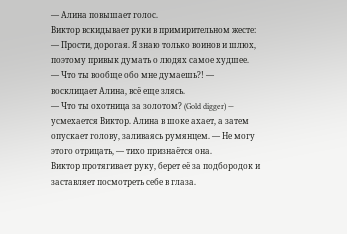— Алина повышает голос.
Виктор вскидывает руки в примирительном жесте: — Прости, дорогая. Я знаю только воинов и шлюх, поэтому привык думать о людях самое худшее.
— Что ты вообще обо мне думаешь?! — восклицает Алина, всё еще злясь.
— Что ты охотница за золотом? (Gold digger) — усмехается Виктор. Алина в шоке ахает, а затем опускает голову, заливаясь румянцем. — Не могу этого отрицать, — тихо признаётся она.
Виктор протягивает руку, берет её за подбородок и заставляет посмотреть себе в глаза.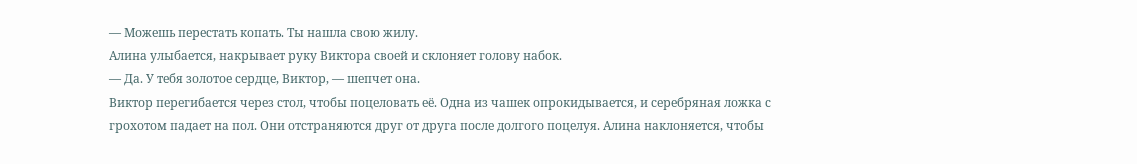— Можешь перестать копать. Ты нашла свою жилу.
Алина улыбается, накрывает руку Виктора своей и склоняет голову набок.
— Да. У тебя золотое сердце, Виктор, — шепчет она.
Виктор перегибается через стол, чтобы поцеловать её. Одна из чашек опрокидывается, и серебряная ложка с грохотом падает на пол. Они отстраняются друг от друга после долгого поцелуя. Алина наклоняется, чтобы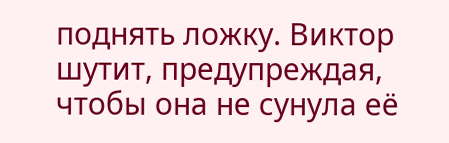поднять ложку. Виктор шутит, предупреждая, чтобы она не сунула её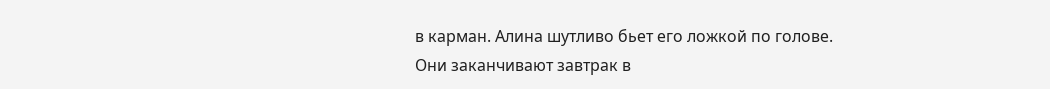в карман. Алина шутливо бьет его ложкой по голове.
Они заканчивают завтрак в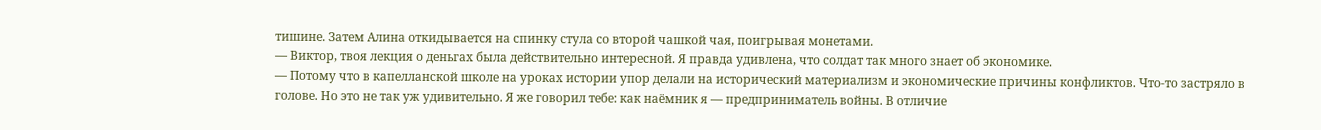тишине. Затем Алина откидывается на спинку стула со второй чашкой чая, поигрывая монетами.
— Виктор, твоя лекция о деньгах была действительно интересной. Я правда удивлена, что солдат так много знает об экономике.
— Потому что в капелланской школе на уроках истории упор делали на исторический материализм и экономические причины конфликтов. Что-то застряло в голове. Но это не так уж удивительно. Я же говорил тебе: как наёмник я — предприниматель войны. В отличие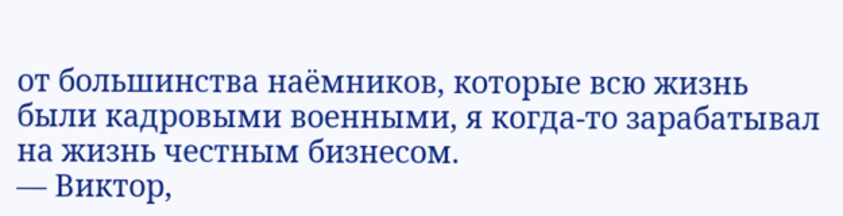от большинства наёмников, которые всю жизнь были кадровыми военными, я когда-то зарабатывал на жизнь честным бизнесом.
— Виктор,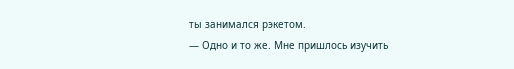ты занимался рэкетом.
— Одно и то же. Мне пришлось изучить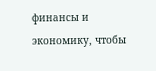финансы и экономику, чтобы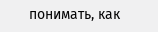понимать, как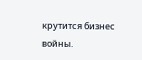крутится бизнес войны.